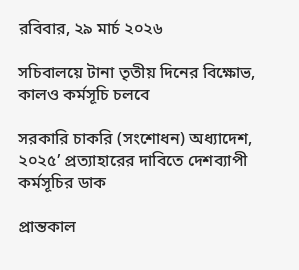রবিবার, ২৯ মার্চ ২০২৬

সচিবালয়ে টানা তৃতীয় দিনের বিক্ষোভ, কালও কর্মসূচি চলবে

সরকারি চাকরি (সংশোধন) অধ্যাদেশ, ২০২৫’ প্রত্যাহারের দাবিতে দেশব্যাপী কর্মসূচির ডাক

প্রান্তকাল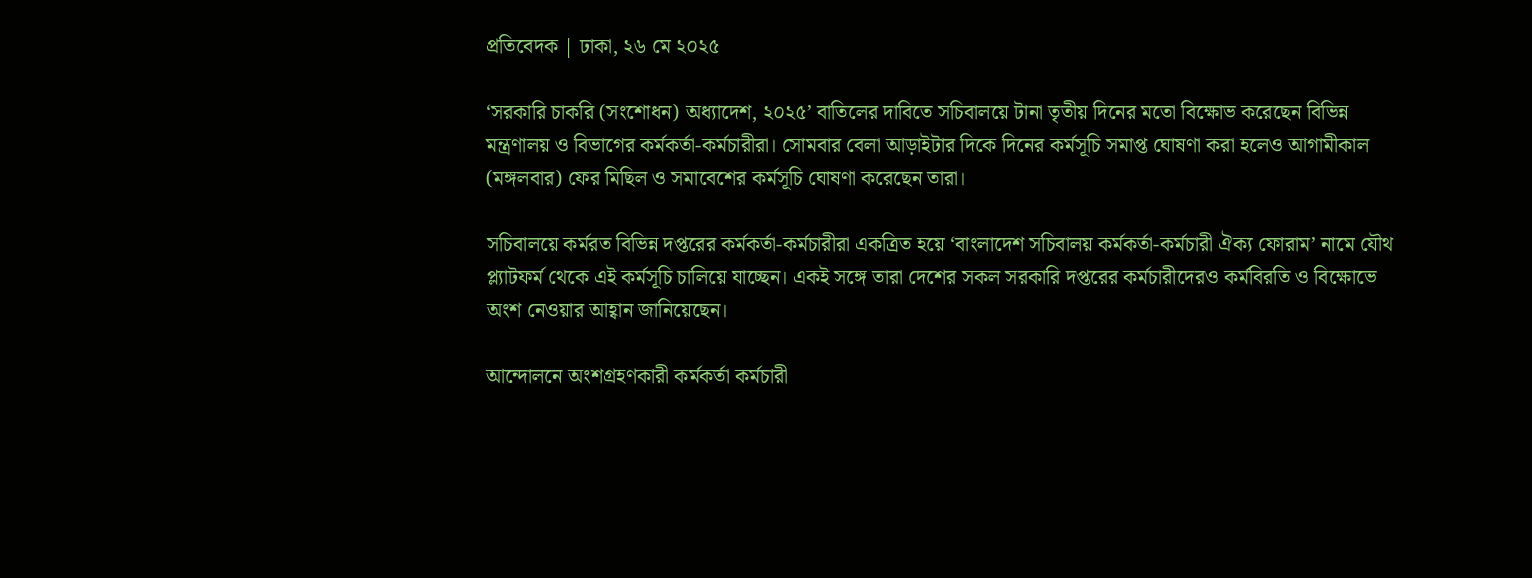প্রতিবেদক | ঢাকা, ২৬ মে ২০২৫

‘সরকারি চাকরি (সংশোধন) অধ্যাদেশ, ২০২৫’ বাতিলের দাবিতে সচিবালয়ে টানা তৃতীয় দিনের মতো বিক্ষোভ করেছেন বিভিন্ন মন্ত্রণালয় ও বিভাগের কর্মকর্তা-কর্মচারীরা। সোমবার বেলা আড়াইটার দিকে দিনের কর্মসূচি সমাপ্ত ঘোষণা করা হলেও আগামীকাল (মঙ্গলবার) ফের মিছিল ও সমাবেশের কর্মসূচি ঘোষণা করেছেন তারা।

সচিবালয়ে কর্মরত বিভিন্ন দপ্তরের কর্মকর্তা-কর্মচারীরা একত্রিত হয়ে ‘বাংলাদেশ সচিবালয় কর্মকর্তা-কর্মচারী ঐক্য ফোরাম’ নামে যৌথ প্ল্যাটফর্ম থেকে এই কর্মসূচি চালিয়ে যাচ্ছেন। একই সঙ্গে তারা দেশের সকল সরকারি দপ্তরের কর্মচারীদেরও কর্মবিরতি ও বিক্ষোভে অংশ নেওয়ার আহ্বান জানিয়েছেন।

আন্দোলনে অংশগ্রহণকারী কর্মকর্তা কর্মচারী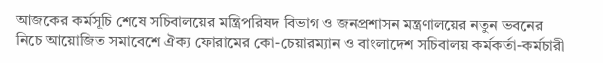আজকের কর্মসূচি শেষে সচিবালয়ের মন্ত্রিপরিষদ বিভাগ ও জনপ্রশাসন মন্ত্রণালয়ের নতুন ভবনের নিচে আয়োজিত সমাবেশে ঐক্য ফোরামের কো-চেয়ারম্যান ও বাংলাদেশ সচিবালয় কর্মকর্তা-কর্মচারী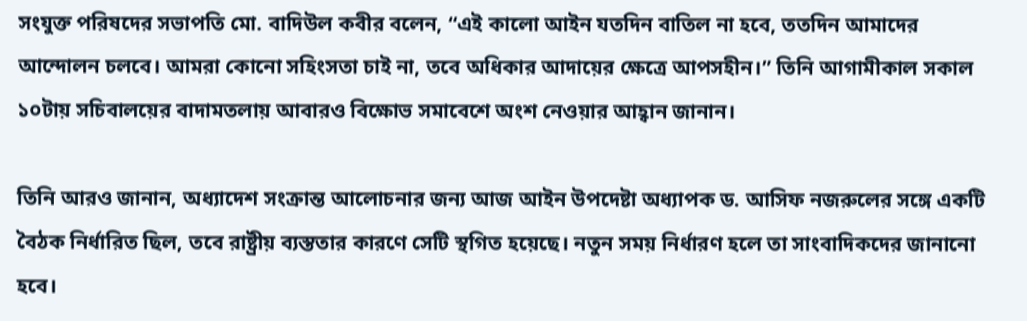সংযুক্ত পরিষদের সভাপতি মো. বাদিউল কবীর বলেন, “এই কালো আইন যতদিন বাতিল না হবে, ততদিন আমাদের আন্দোলন চলবে। আমরা কোনো সহিংসতা চাই না, তবে অধিকার আদায়ের ক্ষেত্রে আপসহীন।” তিনি আগামীকাল সকাল ১০টায় সচিবালয়ের বাদামতলায় আবারও বিক্ষোভ সমাবেশে অংশ নেওয়ার আহ্বান জানান।

তিনি আরও জানান, অধ্যাদেশ সংক্রান্ত আলোচনার জন্য আজ আইন উপদেষ্টা অধ্যাপক ড. আসিফ নজরুলের সঙ্গে একটি বৈঠক নির্ধারিত ছিল, তবে রাষ্ট্রীয় ব্যস্ততার কারণে সেটি স্থগিত হয়েছে। নতুন সময় নির্ধারণ হলে তা সাংবাদিকদের জানানো হবে।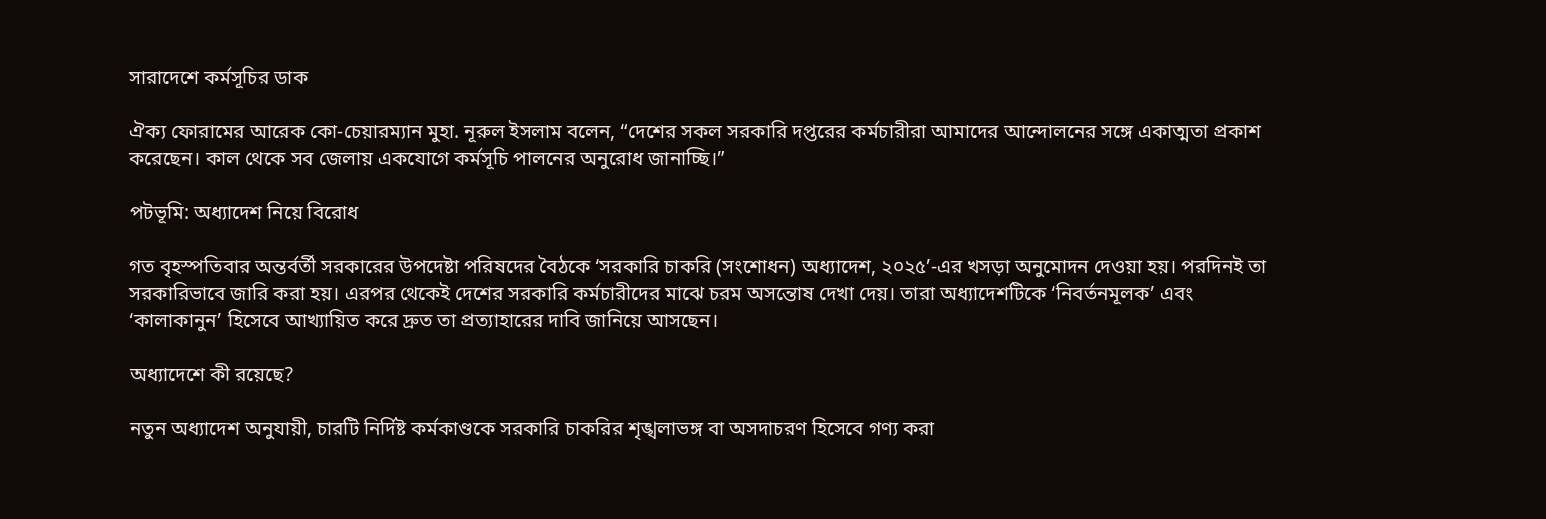সারাদেশে কর্মসূচির ডাক

ঐক্য ফোরামের আরেক কো-চেয়ারম্যান মুহা. নূরুল ইসলাম বলেন, “দেশের সকল সরকারি দপ্তরের কর্মচারীরা আমাদের আন্দোলনের সঙ্গে একাত্মতা প্রকাশ করেছেন। কাল থেকে সব জেলায় একযোগে কর্মসূচি পালনের অনুরোধ জানাচ্ছি।”

পটভূমি: অধ্যাদেশ নিয়ে বিরোধ

গত বৃহস্পতিবার অন্তর্বর্তী সরকারের উপদেষ্টা পরিষদের বৈঠকে ‘সরকারি চাকরি (সংশোধন) অধ্যাদেশ, ২০২৫’-এর খসড়া অনুমোদন দেওয়া হয়। পরদিনই তা সরকারিভাবে জারি করা হয়। এরপর থেকেই দেশের সরকারি কর্মচারীদের মাঝে চরম অসন্তোষ দেখা দেয়। তারা অধ্যাদেশটিকে ‘নিবর্তনমূলক’ এবং ‘কালাকানুন’ হিসেবে আখ্যায়িত করে দ্রুত তা প্রত্যাহারের দাবি জানিয়ে আসছেন।

অধ্যাদেশে কী রয়েছে?

নতুন অধ্যাদেশ অনুযায়ী, চারটি নির্দিষ্ট কর্মকাণ্ডকে সরকারি চাকরির শৃঙ্খলাভঙ্গ বা অসদাচরণ হিসেবে গণ্য করা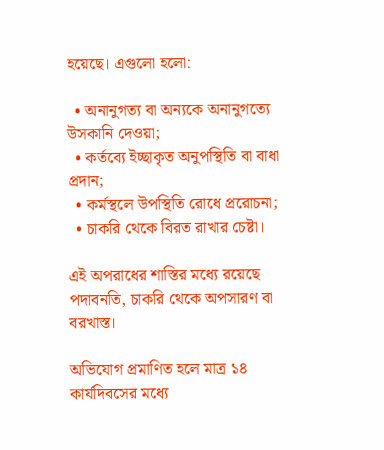হয়েছে। এগুলো হলো:

  • অনানুগত্য বা অন্যকে অনানুগত্যে উসকানি দেওয়া;
  • কর্তব্যে ইচ্ছাকৃত অনুপস্থিতি বা বাধা প্রদান;
  • কর্মস্থলে উপস্থিতি রোধে প্ররোচনা;
  • চাকরি থেকে বিরত রাখার চেষ্টা।

এই অপরাধের শাস্তির মধ্যে রয়েছে পদাবনতি, চাকরি থেকে অপসারণ বা বরখাস্ত।

অভিযোগ প্রমাণিত হলে মাত্র ১৪ কার্যদিবসের মধ্যে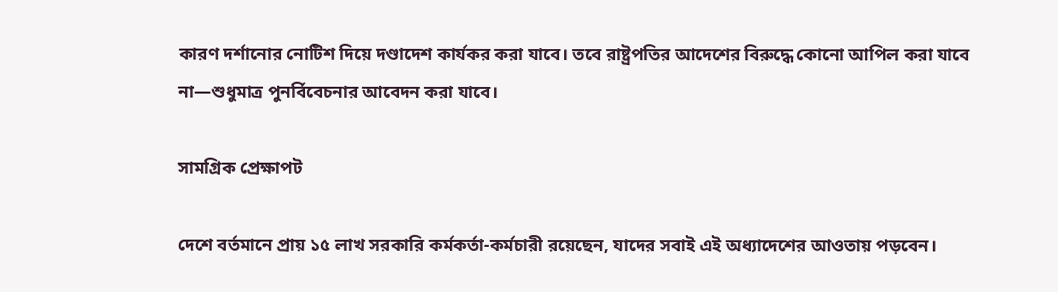কারণ দর্শানোর নোটিশ দিয়ে দণ্ডাদেশ কার্যকর করা যাবে। তবে রাষ্ট্রপতির আদেশের বিরুদ্ধে কোনো আপিল করা যাবে না—শুধুমাত্র পুনর্বিবেচনার আবেদন করা যাবে।

সামগ্রিক প্রেক্ষাপট

দেশে বর্তমানে প্রায় ১৫ লাখ সরকারি কর্মকর্তা-কর্মচারী রয়েছেন, যাদের সবাই এই অধ্যাদেশের আওতায় পড়বেন।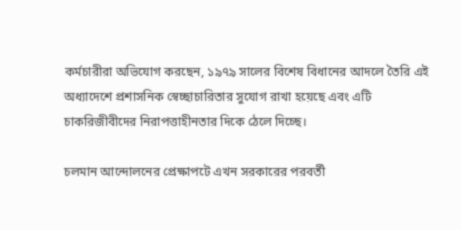কর্মচারীরা অভিযোগ করছেন, ১৯৭৯ সালের বিশেষ বিধানের আদলে তৈরি এই অধ্যাদেশে প্রশাসনিক স্বেচ্ছাচারিতার সুযোগ রাখা হয়েছে এবং এটি চাকরিজীবীদের নিরাপত্তাহীনতার দিকে ঠেলে দিচ্ছে।

চলমান আন্দোলনের প্রেক্ষাপটে এখন সরকারের পরবর্তী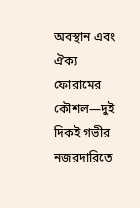অবস্থান এবং ঐক্য ফোরামের কৌশল—দুই দিকই গভীর নজরদারিতে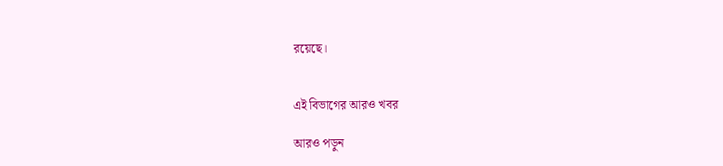রয়েছে।


এই বিভাগের আরও খবর

আরও পড়ুন